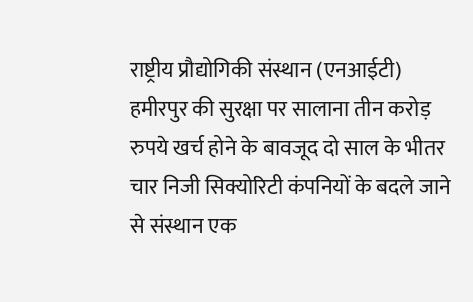राष्ट्रीय प्रौद्योगिकी संस्थान (एनआईटी) हमीरपुर की सुरक्षा पर सालाना तीन करोड़ रुपये खर्च होने के बावजूद दो साल के भीतर चार निजी सिक्योरिटी कंपनियों के बदले जाने से संस्थान एक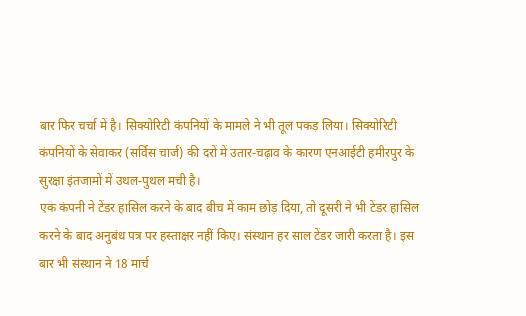बार फिर चर्चा में है। सिक्योरिटी कंपनियों के मामले ने भी तूल पकड़ लिया। सिक्योरिटी कंपनियों के सेवाकर (सर्विस चार्ज) की दरों में उतार-चढ़ाव के कारण एनआईटी हमीरपुर के सुरक्षा इंतजामों में उथल-पुथल मची है।
एक कंपनी ने टेंडर हासिल करने के बाद बीच में काम छोड़ दिया, तो दूसरी ने भी टेंडर हासिल करने के बाद अनुबंध पत्र पर हस्ताक्षर नहीं किए। संस्थान हर साल टेंडर जारी करता है। इस बार भी संस्थान ने 18 मार्च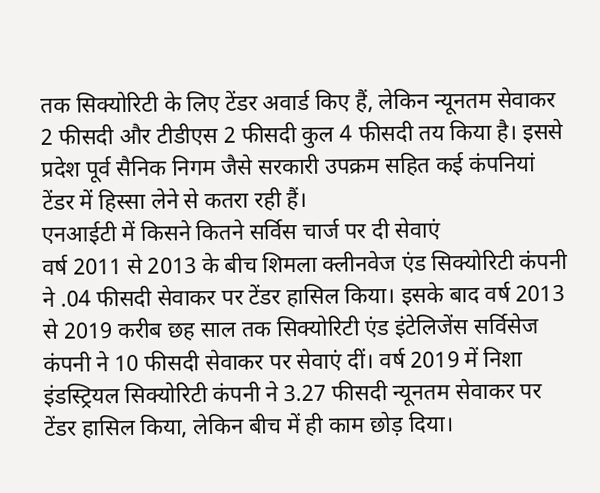तक सिक्योरिटी के लिए टेंडर अवार्ड किए हैं, लेकिन न्यूनतम सेवाकर 2 फीसदी और टीडीएस 2 फीसदी कुल 4 फीसदी तय किया है। इससे प्रदेश पूर्व सैनिक निगम जैसे सरकारी उपक्रम सहित कई कंपनियां टेंडर में हिस्सा लेने से कतरा रही हैं।
एनआईटी में किसने कितने सर्विस चार्ज पर दी सेवाएं
वर्ष 2011 से 2013 के बीच शिमला क्लीनवेज एंड सिक्योरिटी कंपनी ने .04 फीसदी सेवाकर पर टेंडर हासिल किया। इसके बाद वर्ष 2013 से 2019 करीब छह साल तक सिक्योरिटी एंड इंटेलिजेंस सर्विसेज कंपनी ने 10 फीसदी सेवाकर पर सेवाएं दीं। वर्ष 2019 में निशा इंडस्ट्रियल सिक्योरिटी कंपनी ने 3.27 फीसदी न्यूनतम सेवाकर पर टेंडर हासिल किया, लेकिन बीच में ही काम छोड़ दिया।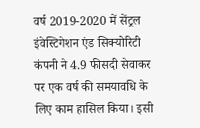वर्ष 2019-2020 में सेंट्रल इंवेस्टिगेशन एंड सिक्योरिटी कंपनी ने 4.9 फीसदी सेवाकर पर एक वर्ष की समयावधि के लिए काम हासिल किया। इसी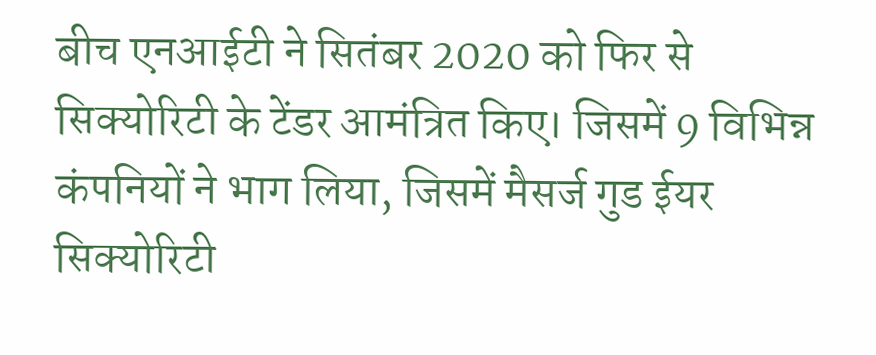बीच एनआईटी ने सितंबर 2020 को फिर से सिक्योरिटी के टेंडर आमंत्रित किए। जिसमें 9 विभिन्न कंपनियों ने भाग लिया, जिसमें मैसर्ज गुड ईयर सिक्योरिटी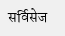सर्विसेज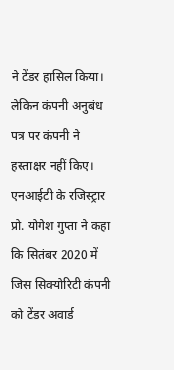ने टेंडर हासिल किया। लेकिन कंपनी अनुबंध पत्र पर कंपनी ने हस्ताक्षर नहीं किए।
एनआईटी के रजिस्ट्रार प्रो. योगेश गुप्ता ने कहा कि सितंबर 2020 में जिस सिक्योरिटी कंपनी को टेंडर अवार्ड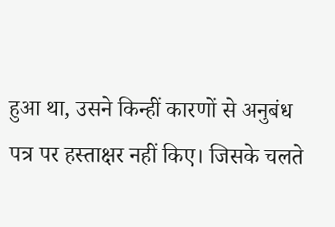हुआ था, उसने किन्हीं कारणों से अनुबंध पत्र पर हस्ताक्षर नहीं किए। जिसके चलते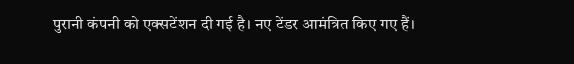पुरानी कंपनी को एक्सटेंशन दी गई है। नए टेंडर आमंत्रित किए गए हैं।